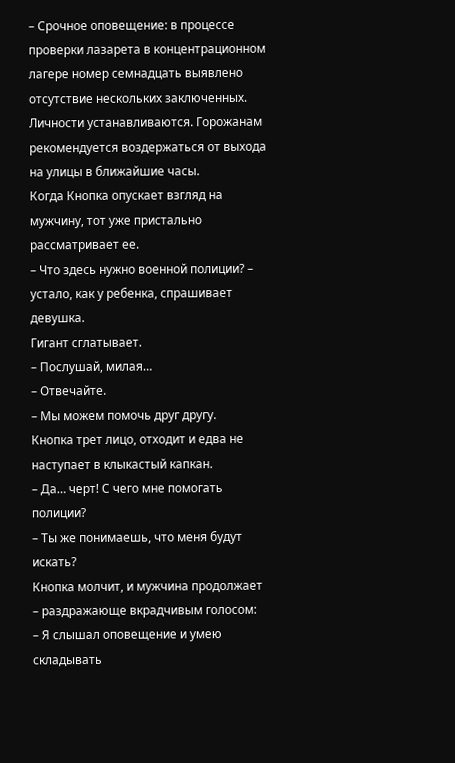– Срочное оповещение: в процессе проверки лазарета в концентрационном лагере номер семнадцать выявлено отсутствие нескольких заключенных. Личности устанавливаются. Горожанам рекомендуется воздержаться от выхода на улицы в ближайшие часы.
Когда Кнопка опускает взгляд на мужчину, тот уже пристально рассматривает ее.
– Что здесь нужно военной полиции? – устало, как у ребенка, спрашивает девушка.
Гигант сглатывает.
– Послушай, милая…
– Отвечайте.
– Мы можем помочь друг другу.
Кнопка трет лицо, отходит и едва не наступает в клыкастый капкан.
– Да… черт! С чего мне помогать полиции?
– Ты же понимаешь, что меня будут искать?
Кнопка молчит, и мужчина продолжает – раздражающе вкрадчивым голосом:
– Я слышал оповещение и умею складывать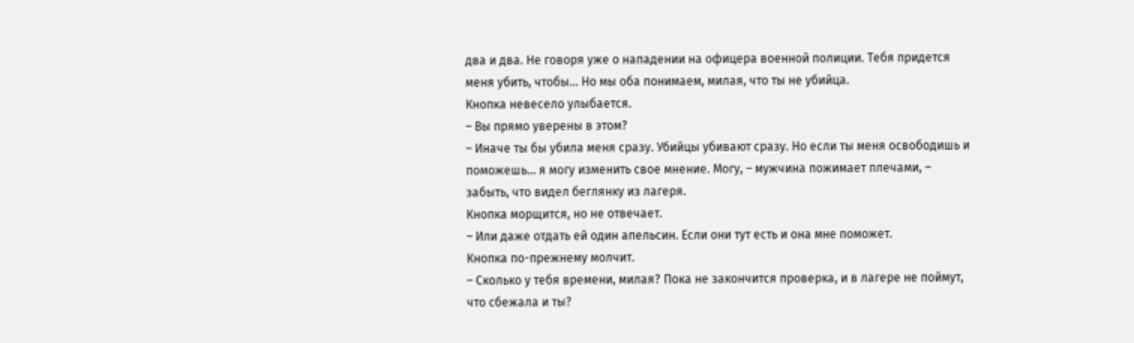два и два. Не говоря уже о нападении на офицера военной полиции. Тебя придется меня убить, чтобы… Но мы оба понимаем, милая, что ты не убийца.
Кнопка невесело улыбается.
– Вы прямо уверены в этом?
– Иначе ты бы убила меня сразу. Убийцы убивают сразу. Но если ты меня освободишь и поможешь… я могу изменить свое мнение. Могу, – мужчина пожимает плечами, – забыть, что видел беглянку из лагеря.
Кнопка морщится, но не отвечает.
– Или даже отдать ей один апельсин. Если они тут есть и она мне поможет.
Кнопка по-прежнему молчит.
– Сколько у тебя времени, милая? Пока не закончится проверка, и в лагере не поймут, что сбежала и ты?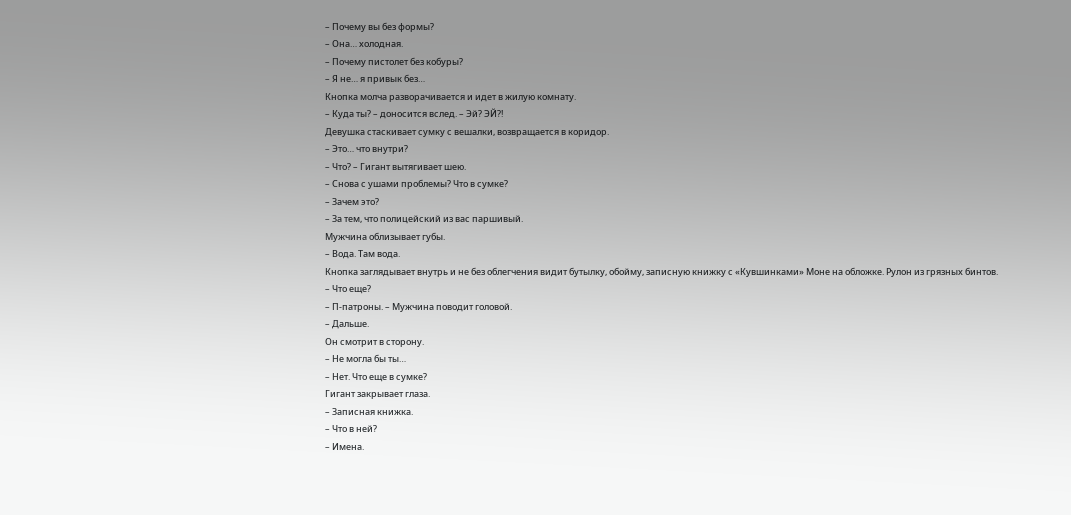– Почему вы без формы?
– Она… холодная.
– Почему пистолет без кобуры?
– Я не… я привык без…
Кнопка молча разворачивается и идет в жилую комнату.
– Куда ты? – доносится вслед. – Эй? ЭЙ?!
Девушка стаскивает сумку с вешалки, возвращается в коридор.
– Это… что внутри?
– Что? – Гигант вытягивает шею.
– Снова с ушами проблемы? Что в сумке?
– Зачем это?
– За тем, что полицейский из вас паршивый.
Мужчина облизывает губы.
– Вода. Там вода.
Кнопка заглядывает внутрь и не без облегчения видит бутылку, обойму, записную книжку с «Кувшинками» Моне на обложке. Рулон из грязных бинтов.
– Что еще?
– П-патроны. – Мужчина поводит головой.
– Дальше.
Он смотрит в сторону.
– Не могла бы ты…
– Нет. Что еще в сумке?
Гигант закрывает глаза.
– Записная книжка.
– Что в ней?
– Имена.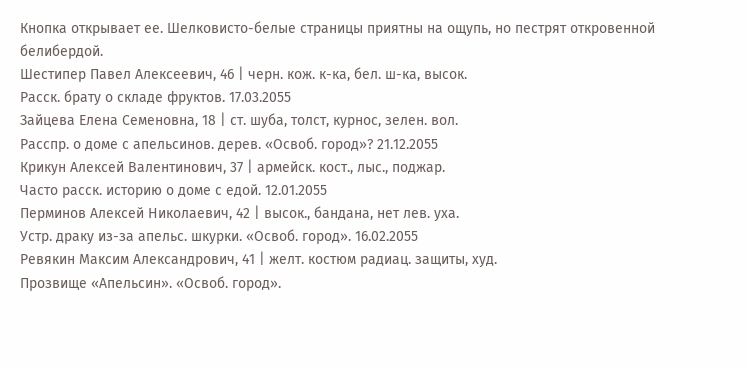Кнопка открывает ее. Шелковисто-белые страницы приятны на ощупь, но пестрят откровенной белибердой.
Шестипер Павел Алексеевич, 46 | черн. кож. к-ка, бел. ш-ка, высок.
Расск. брату о складе фруктов. 17.03.2055
Зайцева Елена Семеновна, 18 | ст. шуба, толст, курнос, зелен. вол.
Расспр. о доме с апельсинов. дерев. «Освоб. город»? 21.12.2055
Крикун Алексей Валентинович, 37 | армейск. кост., лыс., поджар.
Часто расск. историю о доме с едой. 12.01.2055
Перминов Алексей Николаевич, 42 | высок., бандана, нет лев. уха.
Устр. драку из-за апельс. шкурки. «Освоб. город». 16.02.2055
Ревякин Максим Александрович, 41 | желт. костюм радиац. защиты, худ.
Прозвище «Апельсин». «Освоб. город».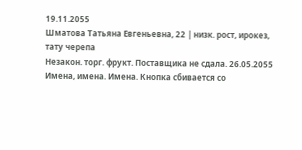19.11.2055
Шматова Татьяна Евгеньевна, 22 | низк. рост, ирокез, тату черепа
Незакон. торг. фрукт. Поставщика не сдала. 26.05.2055
Имена, имена. Имена. Кнопка сбивается со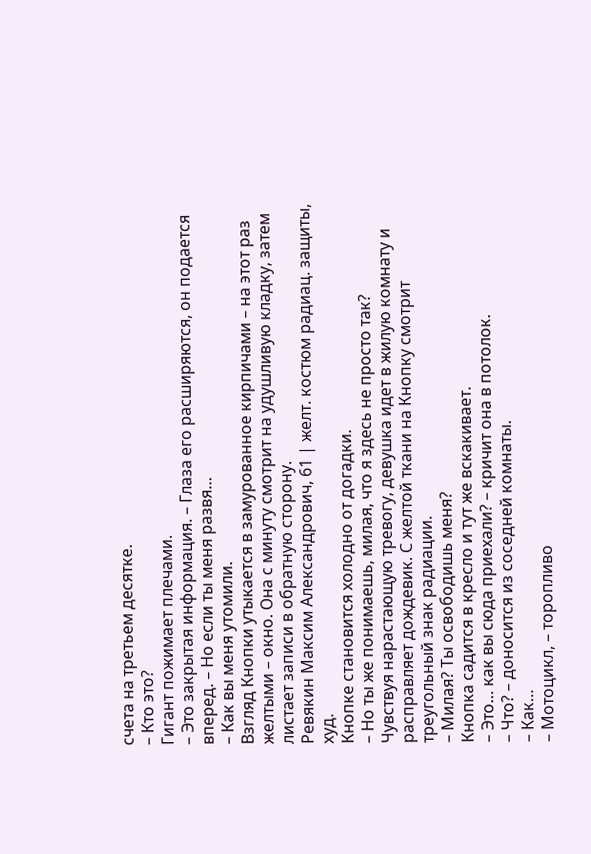счета на третьем десятке.
– Кто это?
Гигант пожимает плечами.
– Это закрытая информация. – Глаза его расширяются, он подается вперед. – Но если ты меня развя…
– Как вы меня утомили.
Взгляд Кнопки утыкается в замурованное кирпичами – на этот раз желтыми – окно. Она с минуту смотрит на удушливую кладку, затем листает записи в обратную сторону.
Ревякин Максим Александрович, 61 | желт. костюм радиац. защиты, худ.
Кнопке становится холодно от догадки.
– Но ты же понимаешь, милая, что я здесь не просто так?
Чувствуя нарастающую тревогу, девушка идет в жилую комнату и расправляет дождевик. С желтой ткани на Кнопку смотрит треугольный знак радиации.
– Милая? Ты освободишь меня?
Кнопка садится в кресло и тут же вскакивает.
– Это… как вы сюда приехали? – кричит она в потолок.
– Что? – доносится из соседней комнаты.
– Как…
– Мотоцикл, – торопливо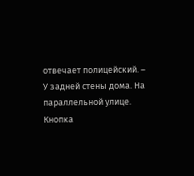отвечает полицейский. – У задней стены дома. На параллельной улице.
Кнопка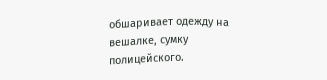обшаривает одежду на вешалке, сумку полицейского.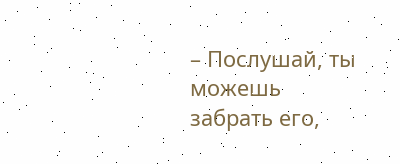– Послушай, ты можешь забрать его,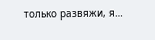только развяжи, я…